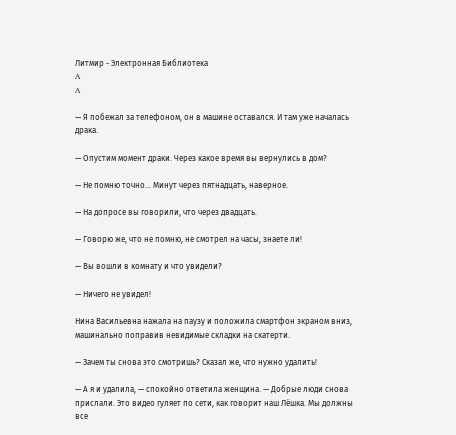Литмир - Электронная Библиотека
A
A

— Я побежал за телефоном, он в машине оставался. И там уже началась драка.

— Опустим момент драки. Через какое время вы вернулись в дом?

— Не помню точно… Минут через пятнадцать, наверное.

— На допросе вы говорили, что через двадцать.

— Говорю же, что не помню, не смотрел на часы, знаете ли!

— Вы вошли в комнату и что увидели?

— Ничего не увидел!

Нина Васильевна нажала на паузу и положила смартфон экраном вниз, машинально поправив невидимые складки на скатерти.

— Зачем ты снова это смотришь? Сказал же, что нужно удалить!

— А я и удалила, — спокойно ответила женщина. — Добрые люди снова прислали. Это видео гуляет по сети, как говорит наш Лёшка. Мы должны все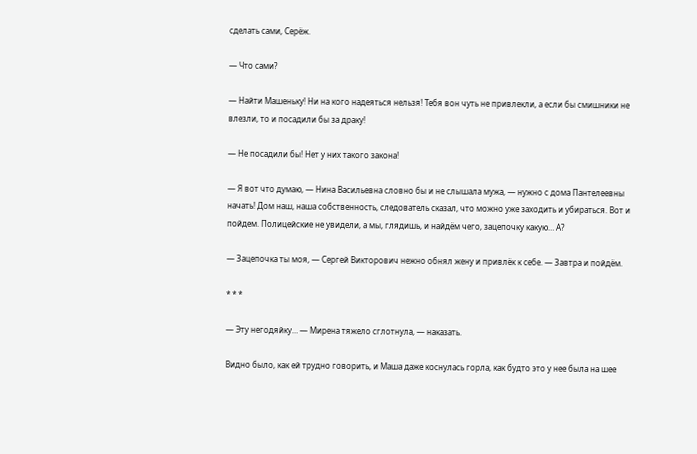сделать сами, Серёж.

— Что сами?

— Найти Машеньку! Ни на кого надеяться нельзя! Тебя вон чуть не привлекли, а если бы смишники не влезли, то и посадили бы за драку!

— Не посадили бы! Нет у них такого закона!

— Я вот что думаю, — Нина Васильевна словно бы и не слышала мужа, — нужно с дома Пантелеевны начать! Дом наш, наша собственность, следователь сказал, что можно уже заходить и убираться. Вот и пойдем. Полицейские не увидели, а мы, глядишь, и найдём чего, зацепочку какую… А?

— Зацепочка ты моя, — Сергей Викторович нежно обнял жену и привлёк к себе. — Завтра и пойдём.

* * *

— Эту негодяйку… — Мирена тяжело сглотнула, — наказать.

Видно было, как ей трудно говорить, и Маша даже коснулась горла, как будто это у нее была на шее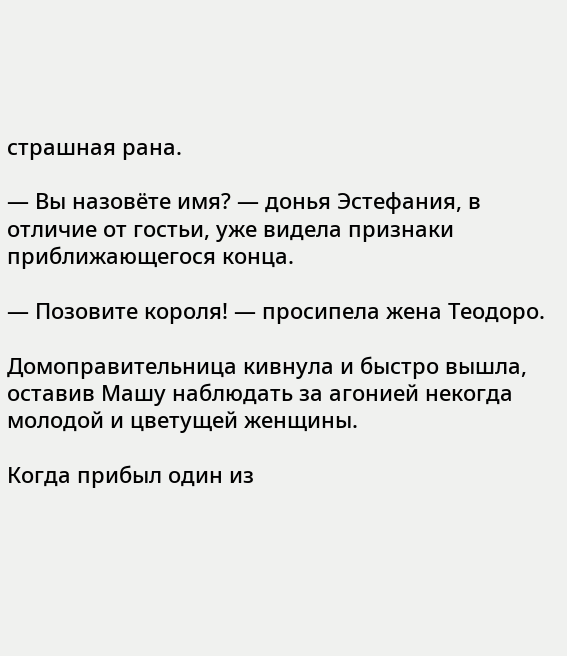страшная рана.

— Вы назовёте имя? — донья Эстефания, в отличие от гостьи, уже видела признаки приближающегося конца.

— Позовите короля! — просипела жена Теодоро.

Домоправительница кивнула и быстро вышла, оставив Машу наблюдать за агонией некогда молодой и цветущей женщины.

Когда прибыл один из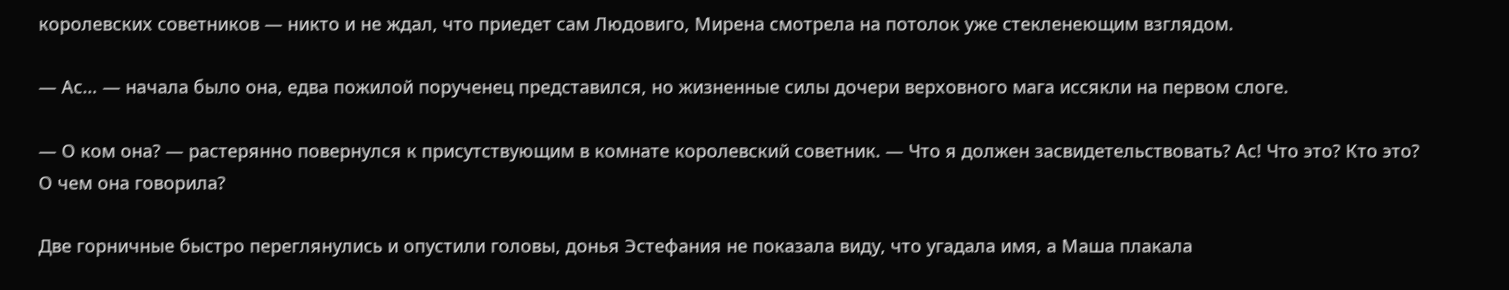королевских советников — никто и не ждал, что приедет сам Людовиго, Мирена смотрела на потолок уже стекленеющим взглядом.

— Ас… — начала было она, едва пожилой порученец представился, но жизненные силы дочери верховного мага иссякли на первом слоге.

— О ком она? — растерянно повернулся к присутствующим в комнате королевский советник. — Что я должен засвидетельствовать? Ас! Что это? Кто это? О чем она говорила?

Две горничные быстро переглянулись и опустили головы, донья Эстефания не показала виду, что угадала имя, а Маша плакала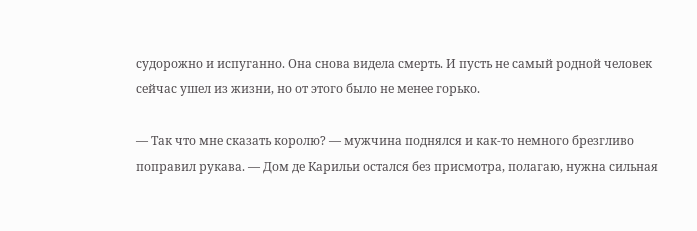судорожно и испуганно. Она снова видела смерть. И пусть не самый родной человек сейчас ушел из жизни, но от этого было не менее горько.

— Так что мне сказать королю? — мужчина поднялся и как-то немного брезгливо поправил рукава. — Дом де Карильи остался без присмотра, полагаю, нужна сильная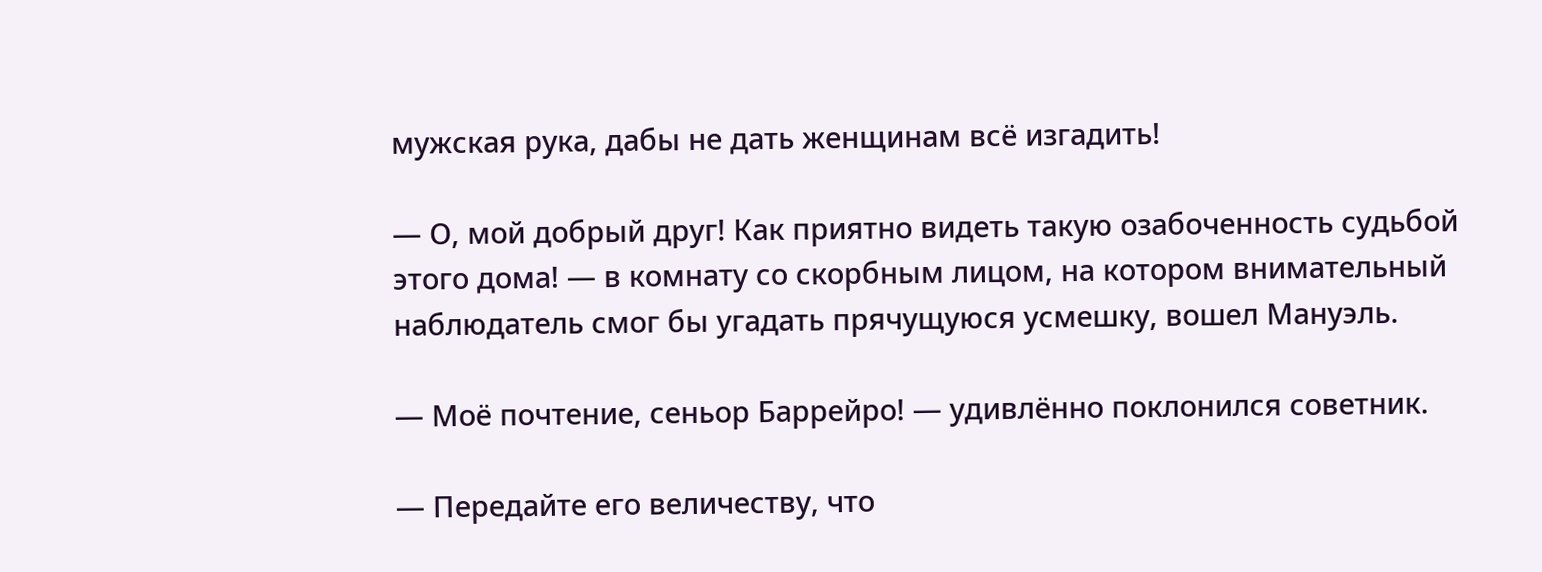мужская рука, дабы не дать женщинам всё изгадить!

— О, мой добрый друг! Как приятно видеть такую озабоченность судьбой этого дома! — в комнату со скорбным лицом, на котором внимательный наблюдатель смог бы угадать прячущуюся усмешку, вошел Мануэль.

— Моё почтение, сеньор Баррейро! — удивлённо поклонился советник.

— Передайте его величеству, что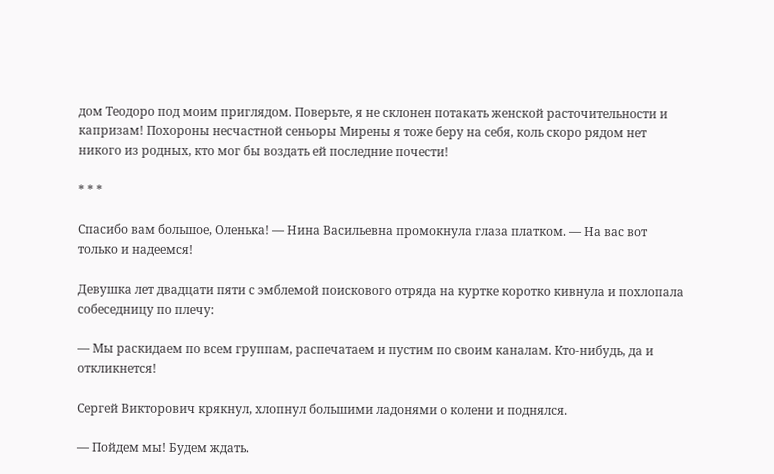дом Теодоро под моим приглядом. Поверьте, я не склонен потакать женской расточительности и капризам! Похороны несчастной сеньоры Мирены я тоже беру на себя, коль скоро рядом нет никого из родных, кто мог бы воздать ей последние почести!

* * *

Спасибо вам большое, Оленька! — Нина Васильевна промокнула глаза платком. — На вас вот только и надеемся!

Девушка лет двадцати пяти с эмблемой поискового отряда на куртке коротко кивнула и похлопала собеседницу по плечу:

— Мы раскидаем по всем группам, распечатаем и пустим по своим каналам. Кто-нибудь, да и откликнется!

Сергей Викторович крякнул, хлопнул большими ладонями о колени и поднялся.

— Пойдем мы! Будем ждать.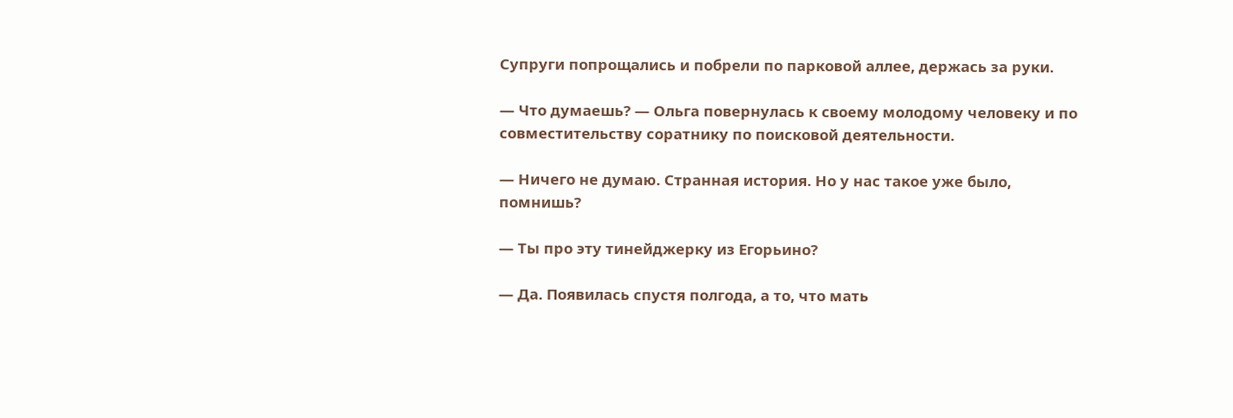Супруги попрощались и побрели по парковой аллее, держась за руки.

— Что думаешь? — Ольга повернулась к своему молодому человеку и по совместительству соратнику по поисковой деятельности.

— Ничего не думаю. Странная история. Но у нас такое уже было, помнишь?

— Ты про эту тинейджерку из Егорьино?

— Да. Появилась спустя полгода, а то, что мать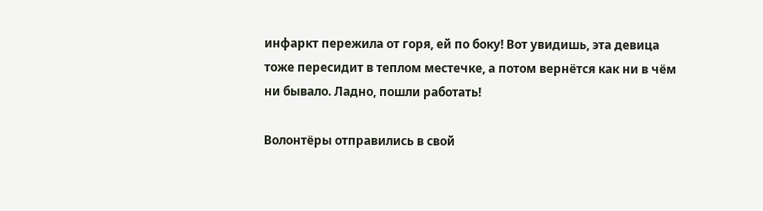инфаркт пережила от горя, ей по боку! Вот увидишь, эта девица тоже пересидит в теплом местечке, а потом вернётся как ни в чём ни бывало. Ладно, пошли работать!

Волонтёры отправились в свой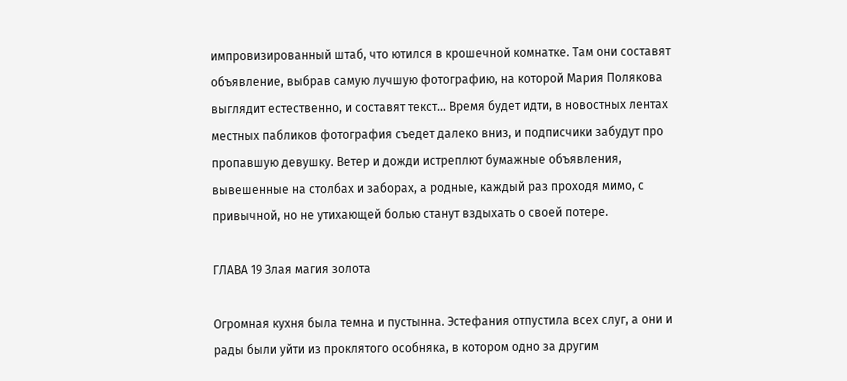импровизированный штаб, что ютился в крошечной комнатке. Там они составят объявление, выбрав самую лучшую фотографию, на которой Мария Полякова выглядит естественно, и составят текст… Время будет идти, в новостных лентах местных пабликов фотография съедет далеко вниз, и подписчики забудут про пропавшую девушку. Ветер и дожди истреплют бумажные объявления, вывешенные на столбах и заборах, а родные, каждый раз проходя мимо, с привычной, но не утихающей болью станут вздыхать о своей потере.

ГЛАВА 19 Злая магия золота

Огромная кухня была темна и пустынна. Эстефания отпустила всех слуг, а они и рады были уйти из проклятого особняка, в котором одно за другим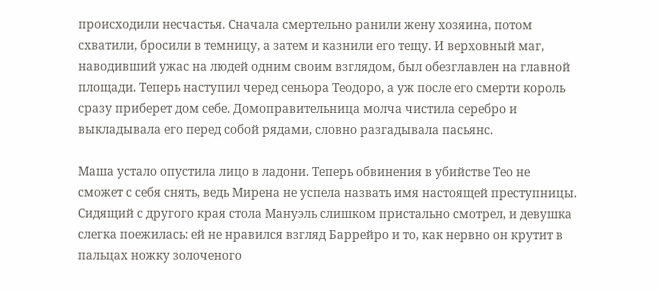происходили несчастья. Сначала смертельно ранили жену хозяина, потом схватили, бросили в темницу, а затем и казнили его тещу. И верховный маг, наводивший ужас на людей одним своим взглядом, был обезглавлен на главной площади. Теперь наступил черед сеньора Теодоро, а уж после его смерти король сразу приберет дом себе. Домоправительница молча чистила серебро и выкладывала его перед собой рядами, словно разгадывала пасьянс.

Маша устало опустила лицо в ладони. Теперь обвинения в убийстве Тео не сможет с себя снять, ведь Мирена не успела назвать имя настоящей преступницы. Сидящий с другого края стола Мануэль слишком пристально смотрел, и девушка слегка поежилась: ей не нравился взгляд Баррейро и то, как нервно он крутит в пальцах ножку золоченого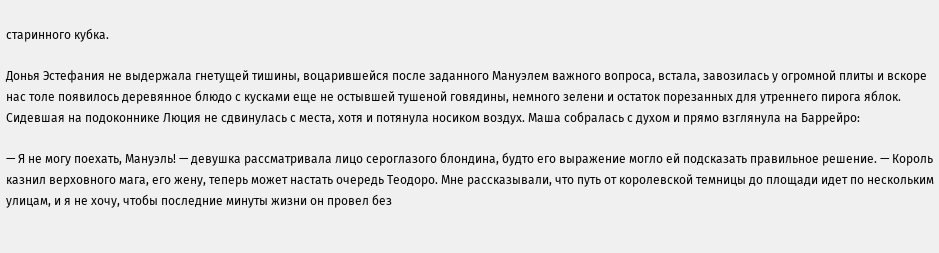старинного кубка.

Донья Эстефания не выдержала гнетущей тишины, воцарившейся после заданного Мануэлем важного вопроса, встала, завозилась у огромной плиты и вскоре нас толе появилось деревянное блюдо с кусками еще не остывшей тушеной говядины, немного зелени и остаток порезанных для утреннего пирога яблок. Сидевшая на подоконнике Люция не сдвинулась с места, хотя и потянула носиком воздух. Маша собралась с духом и прямо взглянула на Баррейро:

— Я не могу поехать, Мануэль! — девушка рассматривала лицо сероглазого блондина, будто его выражение могло ей подсказать правильное решение. — Король казнил верховного мага, его жену, теперь может настать очередь Теодоро. Мне рассказывали, что путь от королевской темницы до площади идет по нескольким улицам, и я не хочу, чтобы последние минуты жизни он провел без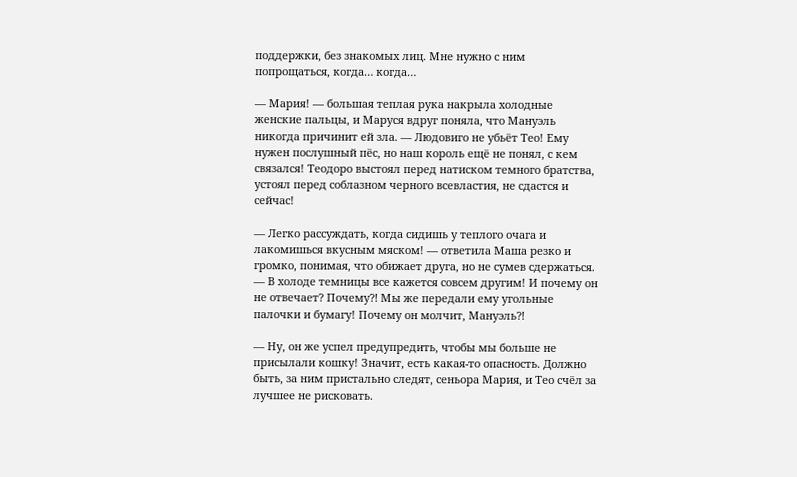поддержки, без знакомых лиц. Мне нужно с ним попрощаться, когда… когда…

— Мария! — большая теплая рука накрыла холодные женские пальцы, и Маруся вдруг поняла, что Мануэль никогда причинит ей зла. — Людовиго не убьёт Тео! Ему нужен послушный пёс, но наш король ещё не понял, с кем связался! Теодоро выстоял перед натиском темного братства, устоял перед соблазном черного всевластия, не сдастся и сейчас!

— Легко рассуждать, когда сидишь у теплого очага и лакомишься вкусным мяском! — ответила Маша резко и громко, понимая, что обижает друга, но не сумев сдержаться. — В холоде темницы все кажется совсем другим! И почему он не отвечает? Почему⁈ Мы же передали ему угольные палочки и бумагу! Почему он молчит, Мануэль⁈

— Ну, он же успел предупредить, чтобы мы больше не присылали кошку! Значит, есть какая-то опасность. Должно быть, за ним пристально следят, сеньора Мария, и Тео счёл за лучшее не рисковать.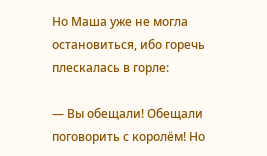Но Маша уже не могла остановиться, ибо горечь плескалась в горле:

— Вы обещали! Обещали поговорить с королём! Но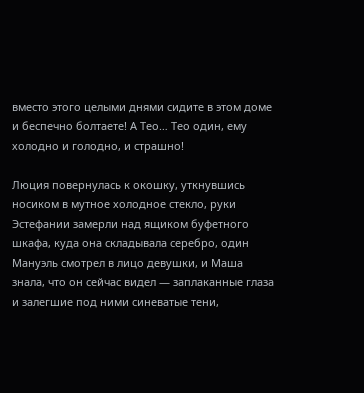вместо этого целыми днями сидите в этом доме и беспечно болтаете! А Тео… Тео один, ему холодно и голодно, и страшно!

Люция повернулась к окошку, уткнувшись носиком в мутное холодное стекло, руки Эстефании замерли над ящиком буфетного шкафа, куда она складывала серебро, один Мануэль смотрел в лицо девушки, и Маша знала, что он сейчас видел — заплаканные глаза и залегшие под ними синеватые тени,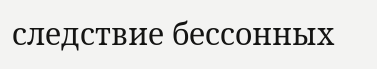следствие бессонных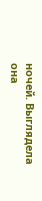ночей. Выглядела она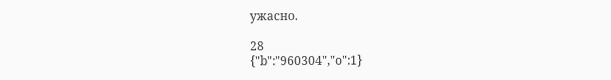ужасно.

28
{"b":"960304","o":1}